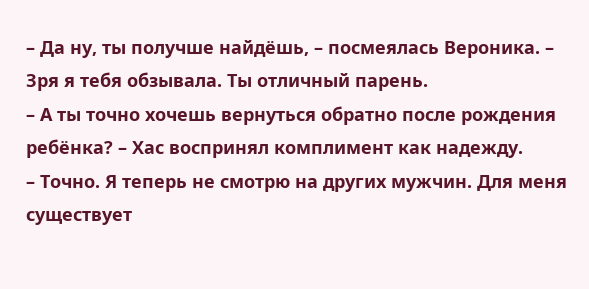– Да ну, ты получше найдёшь, – посмеялась Вероника. – Зря я тебя обзывала. Ты отличный парень.
– А ты точно хочешь вернуться обратно после рождения ребёнка? – Хас воспринял комплимент как надежду.
– Точно. Я теперь не смотрю на других мужчин. Для меня существует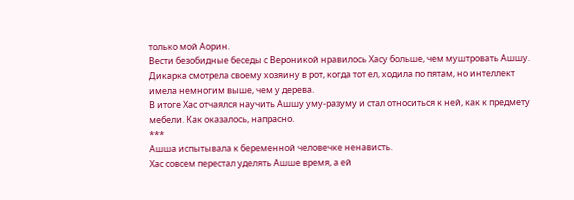только мой Аорин.
Вести безобидные беседы с Вероникой нравилось Хасу больше, чем муштровать Ашшу. Дикарка смотрела своему хозяину в рот, когда тот ел, ходила по пятам, но интеллект имела немногим выше, чем у дерева.
В итоге Хас отчаялся научить Ашшу уму-разуму и стал относиться к ней, как к предмету мебели. Как оказалось, напрасно.
***
Ашша испытывала к беременной человечке ненависть.
Хас совсем перестал уделять Ашше время, а ей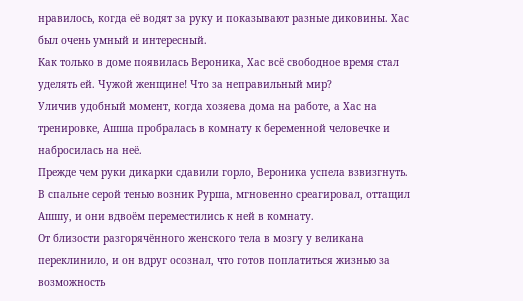нравилось, когда её водят за руку и показывают разные диковины. Хас был очень умный и интересный.
Как только в доме появилась Вероника, Хас всё свободное время стал уделять ей. Чужой женщине! Что за неправильный мир?
Уличив удобный момент, когда хозяева дома на работе, а Хас на тренировке, Ашша пробралась в комнату к беременной человечке и набросилась на неё.
Прежде чем руки дикарки сдавили горло, Вероника успела взвизгнуть.
В спальне серой тенью возник Рурша, мгновенно среагировал, оттащил Ашшу, и они вдвоём переместились к ней в комнату.
От близости разгорячённого женского тела в мозгу у великана переклинило, и он вдруг осознал, что готов поплатиться жизнью за возможность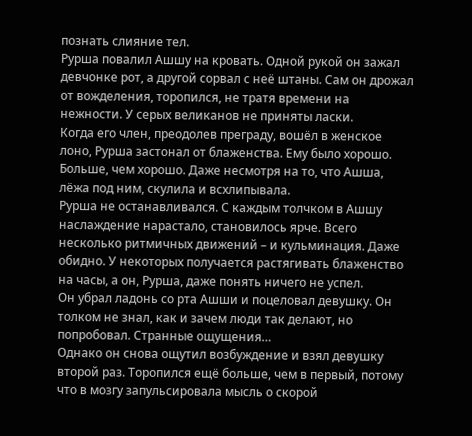познать слияние тел.
Рурша повалил Ашшу на кровать. Одной рукой он зажал девчонке рот, а другой сорвал с неё штаны. Сам он дрожал от вожделения, торопился, не тратя времени на нежности. У серых великанов не приняты ласки.
Когда его член, преодолев преграду, вошёл в женское лоно, Рурша застонал от блаженства. Ему было хорошо. Больше, чем хорошо. Даже несмотря на то, что Ашша, лёжа под ним, скулила и всхлипывала.
Рурша не останавливался. С каждым толчком в Ашшу наслаждение нарастало, становилось ярче. Всего несколько ритмичных движений – и кульминация. Даже обидно. У некоторых получается растягивать блаженство на часы, а он, Рурша, даже понять ничего не успел.
Он убрал ладонь со рта Ашши и поцеловал девушку. Он толком не знал, как и зачем люди так делают, но попробовал. Странные ощущения…
Однако он снова ощутил возбуждение и взял девушку второй раз. Торопился ещё больше, чем в первый, потому что в мозгу запульсировала мысль о скорой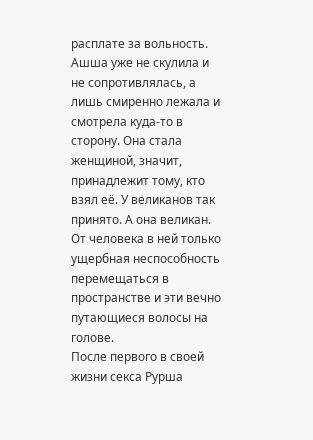расплате за вольность.
Ашша уже не скулила и не сопротивлялась, а лишь смиренно лежала и смотрела куда-то в сторону. Она стала женщиной, значит, принадлежит тому, кто взял её. У великанов так принято. А она великан. От человека в ней только ущербная неспособность перемещаться в пространстве и эти вечно путающиеся волосы на голове.
После первого в своей жизни секса Рурша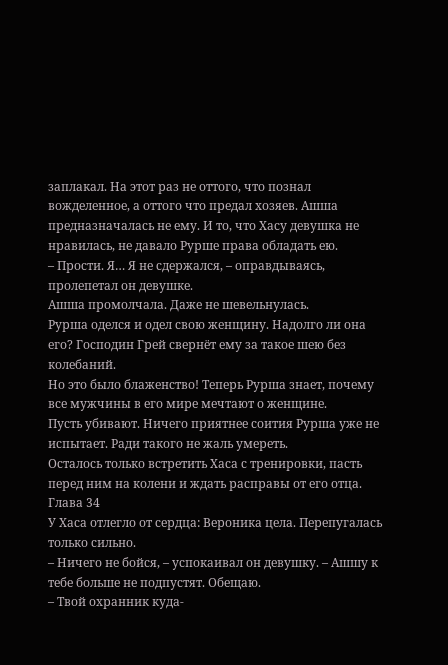заплакал. На этот раз не оттого, что познал вожделенное, а оттого что предал хозяев. Ашша предназначалась не ему. И то, что Хасу девушка не нравилась, не давало Рурше права обладать ею.
– Прости. Я… Я не сдержался, – оправдываясь, пролепетал он девушке.
Ашша промолчала. Даже не шевельнулась.
Рурша оделся и одел свою женщину. Надолго ли она его? Господин Грей свернёт ему за такое шею без колебаний.
Но это было блаженство! Теперь Рурша знает, почему все мужчины в его мире мечтают о женщине.
Пусть убивают. Ничего приятнее соития Рурша уже не испытает. Ради такого не жаль умереть.
Осталось только встретить Хаса с тренировки, пасть перед ним на колени и ждать расправы от его отца.
Глава 34
У Хаса отлегло от сердца: Вероника цела. Перепугалась только сильно.
– Ничего не бойся, – успокаивал он девушку. – Ашшу к тебе больше не подпустят. Обещаю.
– Твой охранник куда-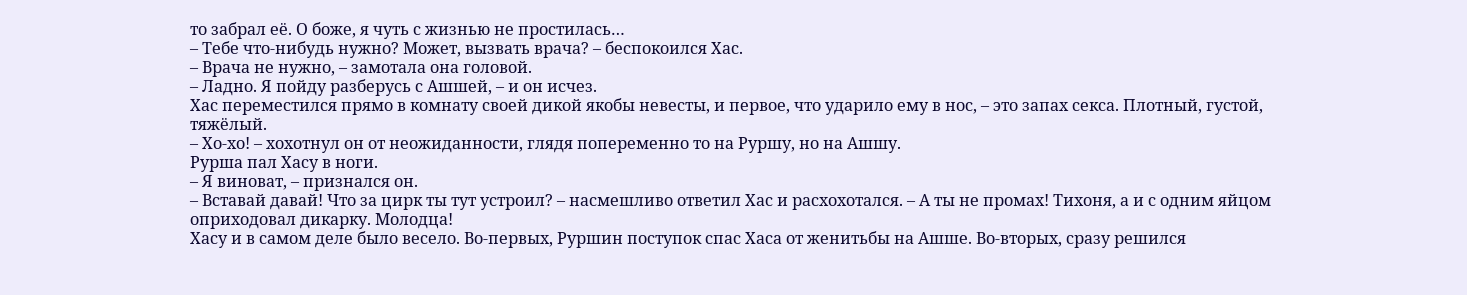то забрал её. О боже, я чуть с жизнью не простилась…
– Тебе что-нибудь нужно? Может, вызвать врача? – беспокоился Хас.
– Врача не нужно, – замотала она головой.
– Ладно. Я пойду разберусь с Ашшей, – и он исчез.
Хас переместился прямо в комнату своей дикой якобы невесты, и первое, что ударило ему в нос, – это запах секса. Плотный, густой, тяжёлый.
– Хо-хо! – хохотнул он от неожиданности, глядя попеременно то на Руршу, но на Ашшу.
Рурша пал Хасу в ноги.
– Я виноват, – признался он.
– Вставай давай! Что за цирк ты тут устроил? – насмешливо ответил Хас и расхохотался. – А ты не промах! Тихоня, а и с одним яйцом оприходовал дикарку. Молодца!
Хасу и в самом деле было весело. Во-первых, Руршин поступок спас Хаса от женитьбы на Ашше. Во-вторых, сразу решился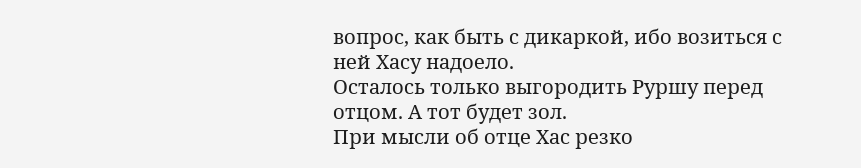вопрос, как быть с дикаркой, ибо возиться с ней Хасу надоело.
Осталось только выгородить Руршу перед отцом. А тот будет зол.
При мысли об отце Хас резко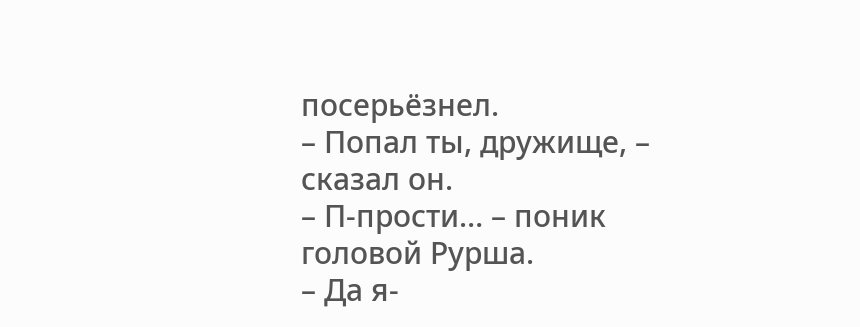посерьёзнел.
– Попал ты, дружище, – сказал он.
– П-прости… – поник головой Рурша.
– Да я-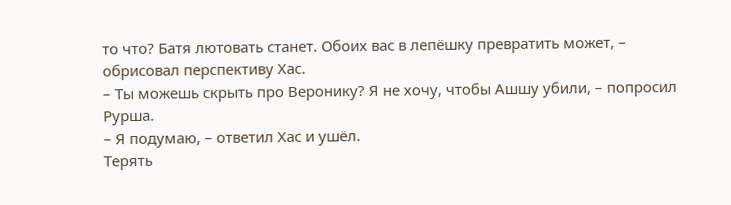то что? Батя лютовать станет. Обоих вас в лепёшку превратить может, – обрисовал перспективу Хас.
– Ты можешь скрыть про Веронику? Я не хочу, чтобы Ашшу убили, – попросил Рурша.
– Я подумаю, – ответил Хас и ушёл.
Терять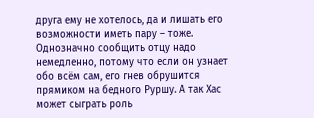друга ему не хотелось, да и лишать его возможности иметь пару – тоже.
Однозначно сообщить отцу надо немедленно, потому что если он узнает обо всём сам, его гнев обрушится прямиком на бедного Руршу. А так Хас может сыграть роль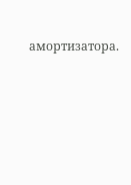амортизатора.